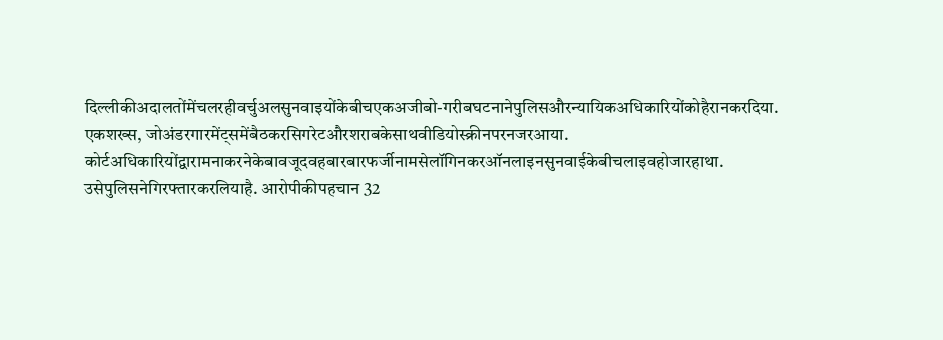दिल्लीकीअदालतोंमेंचलरहीवर्चुअलसुनवाइयोंकेबीचएकअजीबो-गरीबघटनानेपुलिसऔरन्यायिकअधिकारियोंकोहैरानकरदिया. एकशख्स, जोअंडरगारमेंट्समेंबैठकरसिगरेटऔरशराबकेसाथवीडियोस्क्रीनपरनजरआया. कोर्टअधिकारियोंद्वारामनाकरनेकेबावजूदवहबारबारफर्जीनामसेलॉगिनकरऑनलाइनसुनवाईकेबीचलाइवहोजारहाथा. उसेपुलिसनेगिरफ्तारकरलियाहै. आरोपीकीपहचान 32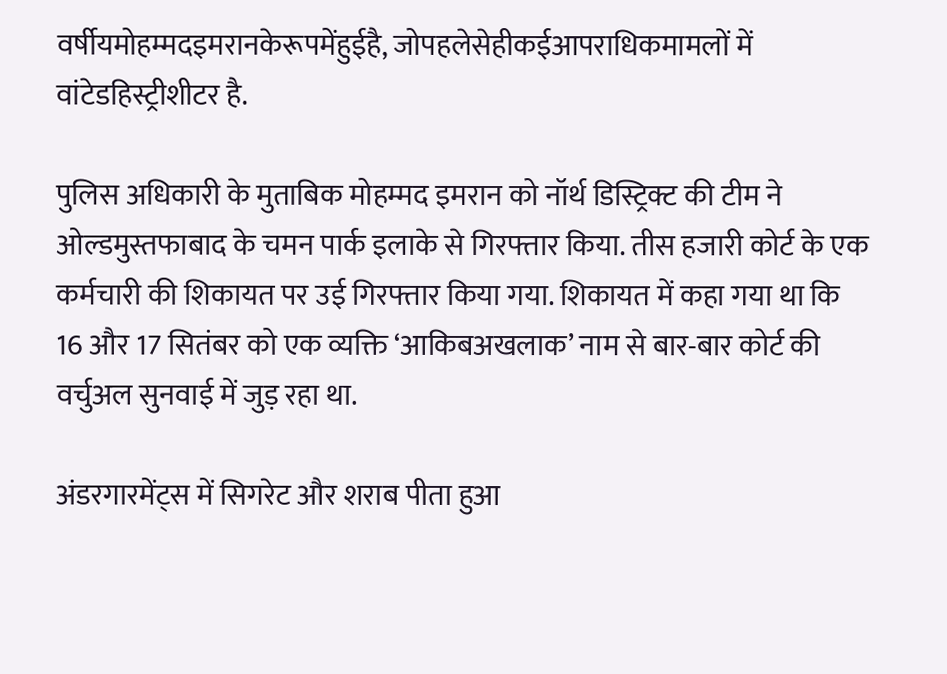वर्षीयमोहम्मदइमरानकेरूपमेंहुईहै, जोपहलेसेहीकईआपराधिकमामलों में वांटेडहिस्ट्रीशीटर है.

पुलिस अधिकारी के मुताबिक मोहम्मद इमरान को नॉर्थ डिस्ट्रिक्ट की टीम ने ओल्डमुस्तफाबाद के चमन पार्क इलाके से गिरफ्तार किया. तीस हजारी कोर्ट के एक कर्मचारी की शिकायत पर उई गिरफ्तार किया गया. शिकायत में कहा गया था कि 16 और 17 सितंबर को एक व्यक्ति ‘आकिबअखलाक’ नाम से बार-बार कोर्ट की वर्चुअल सुनवाई में जुड़ रहा था.

अंडरगारमेंट्स में सिगरेट और शराब पीता हुआ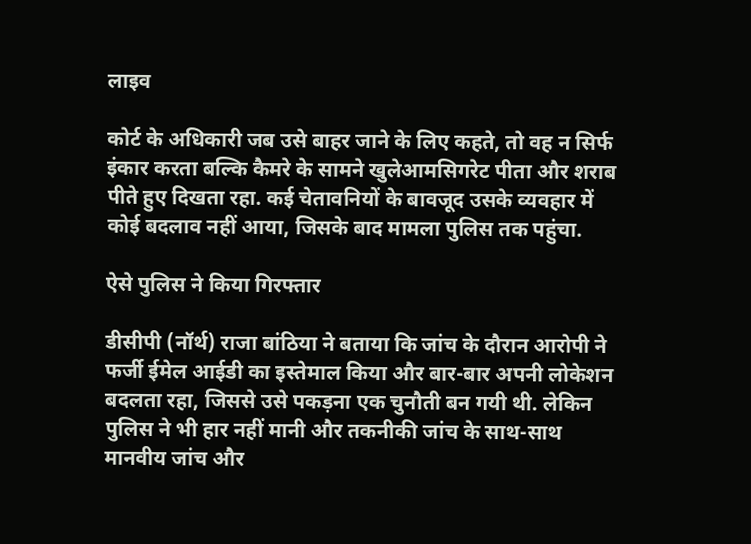लाइव

कोर्ट के अधिकारी जब उसे बाहर जाने के लिए कहते, तो वह न सिर्फ इंकार करता बल्कि कैमरे के सामने खुलेआमसिगरेट पीता और शराब पीते हुए दिखता रहा. कई चेतावनियों के बावजूद उसके व्यवहार में कोई बदलाव नहीं आया, जिसके बाद मामला पुलिस तक पहुंचा.

ऐसे पुलिस ने किया गिरफ्तार

डीसीपी (नॉर्थ) राजा बांठिया ने बताया कि जांच के दौरान आरोपी ने फर्जी ईमेल आईडी का इस्तेमाल किया और बार-बार अपनी लोकेशन बदलता रहा, जिससे उसे पकड़ना एक चुनौती बन गयी थी. लेकिन पुलिस ने भी हार नहीं मानी और तकनीकी जांच के साथ-साथ मानवीय जांच और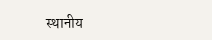स्थानीय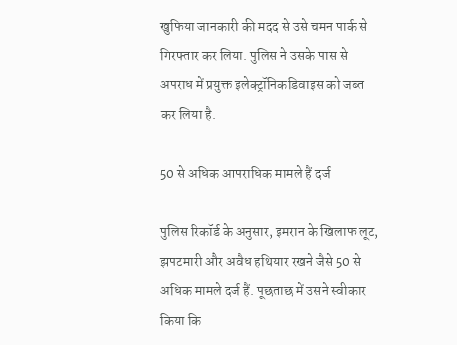खुफिया जानकारी की मदद से उसे चमन पार्क से गिरफ्तार कर लिया. पुलिस ने उसके पास से अपराध में प्रयुक्त इलेक्ट्रॉनिकडिवाइस को जब्त कर लिया है.

50 से अधिक आपराधिक मामले हैं दर्ज

पुलिस रिकॉर्ड के अनुसार, इमरान के खिलाफ लूट, झपटमारी और अवैध हथियार रखने जैसे 50 से अधिक मामले दर्ज हैं. पूछताछ में उसने स्वीकार किया कि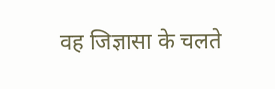वह जिज्ञासा के चलते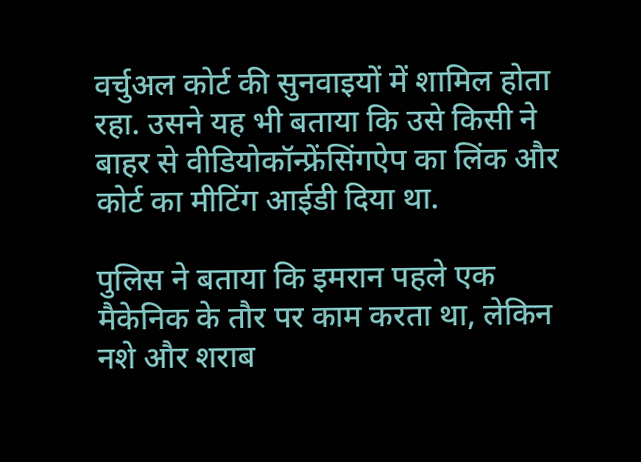वर्चुअल कोर्ट की सुनवाइयों में शामिल होता रहा. उसने यह भी बताया कि उसे किसी ने बाहर से वीडियोकॉन्फ्रेंसिंगऐप का लिंक और कोर्ट का मीटिंग आईडी दिया था.

पुलिस ने बताया कि इमरान पहले एक मैकेनिक के तौर पर काम करता था, लेकिन नशे और शराब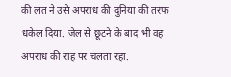की लत ने उसे अपराध की दुनिया की तरफ धकेल दिया. जेल से छूटने के बाद भी वह अपराध की राह पर चलता रहा.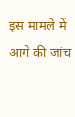इस मामले में आगे की जांच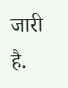जारी है.